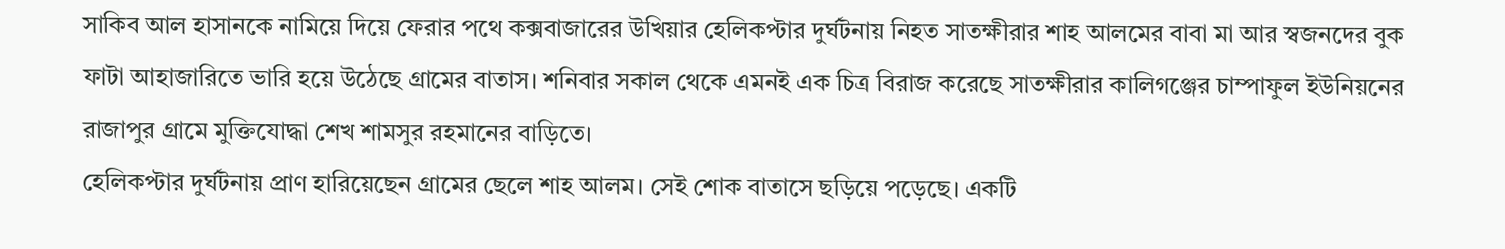সাকিব আল হাসানকে নামিয়ে দিয়ে ফেরার পথে কক্সবাজারের উখিয়ার হেলিকপ্টার দুর্ঘটনায় নিহত সাতক্ষীরার শাহ আলমের বাবা মা আর স্বজনদের বুক ফাটা আহাজারিতে ভারি হয়ে উঠেছে গ্রামের বাতাস। শনিবার সকাল থেকে এমনই এক চিত্র বিরাজ করেছে সাতক্ষীরার কালিগঞ্জের চাম্পাফুল ইউনিয়নের রাজাপুর গ্রামে মুক্তিযোদ্ধা শেখ শামসুর রহমানের বাড়িতে।
হেলিকপ্টার দুর্ঘটনায় প্রাণ হারিয়েছেন গ্রামের ছেলে শাহ আলম। সেই শোক বাতাসে ছড়িয়ে পড়েছে। একটি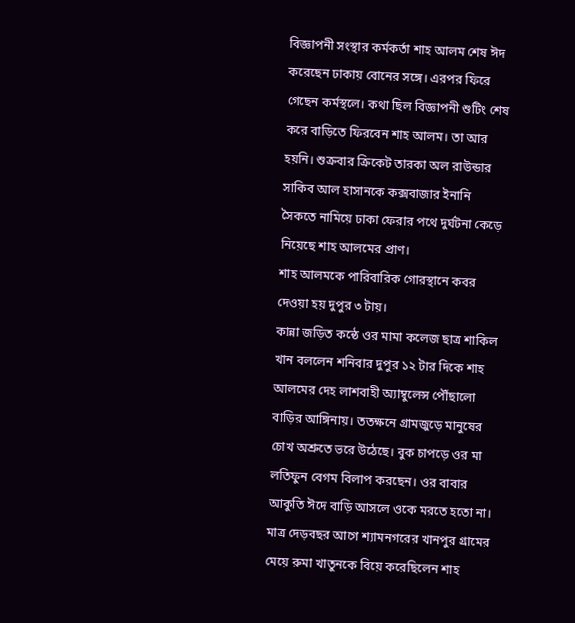বিজ্ঞাপনী সংস্থার কর্মকর্তা শাহ আলম শেষ ঈদ করেছেন ঢাকায় বোনের সঙ্গে। এরপর ফিরে গেছেন কর্মস্থলে। কথা ছিল বিজ্ঞাপনী শুটিং শেষ করে বাড়িতে ফিরবেন শাহ আলম। তা আর হয়নি। শুক্রবার ক্রিকেট তারকা অল রাউন্ডার সাকিব আল হাসানকে কক্সবাজার ইনানি সৈকতে নামিয়ে ঢাকা ফেরার পথে দুর্ঘটনা কেড়ে নিয়েছে শাহ আলমের প্রাণ।
শাহ আলমকে পারিবারিক গোরস্থানে কবর দেওয়া হয় দুপুর ৩ টায়।
কান্না জড়িত কন্ঠে ওর মামা কলেজ ছাত্র শাকিল খান বললেন শনিবার দুপুর ১২ টার দিকে শাহ আলমের দেহ লাশবাহী অ্যাম্বুলেন্স পৌঁছালো বাড়ির আঙ্গিনায়। ততক্ষনে গ্রামজুড়ে মানুষের চোখ অশ্রুতে ভরে উঠেছে। বুক চাপড়ে ওর মা লতিফুন বেগম বিলাপ করছেন। ওর বাবার আকুতি ঈদে বাড়ি আসলে ওকে মরতে হতো না।
মাত্র দেড়বছর আগে শ্যামনগরের খানপুর গ্রামের মেয়ে রুমা খাতুনকে বিয়ে করেছিলেন শাহ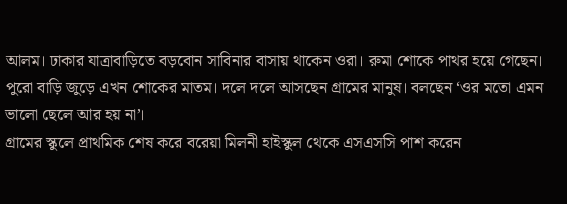আলম। ঢাকার যাত্রাবাড়িতে বড়বোন সাবিনার বাসায় থাকেন ওরা। রুমা শোকে পাথর হয়ে গেছেন।
পুরো বাড়ি জুড়ে এখন শোকের মাতম। দলে দলে আসছেন গ্রামের মানুষ। বলছেন ‘ওর মতো এমন ভালো ছেলে আর হয় না’।
গ্রামের স্কুলে প্রাথমিক শেষ করে বরেয়া মিলনী হাইস্কুল থেকে এসএসসি পাশ করেন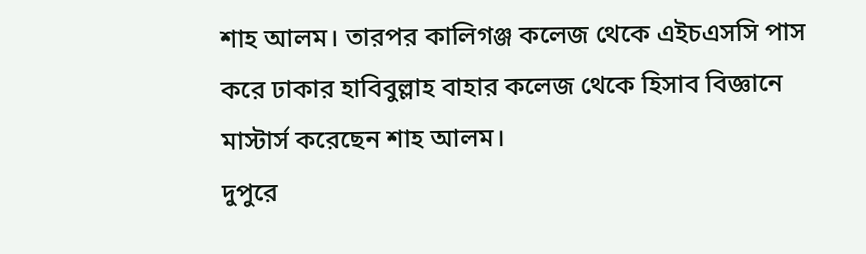শাহ আলম। তারপর কালিগঞ্জ কলেজ থেকে এইচএসসি পাস করে ঢাকার হাবিবুল্লাহ বাহার কলেজ থেকে হিসাব বিজ্ঞানে মাস্টার্স করেছেন শাহ আলম।
দুপুরে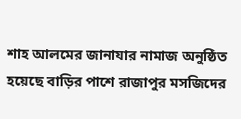শাহ আলমের জানাযার নামাজ অনুষ্ঠিত হয়েছে বাড়ির পাশে রাজাপুর মসজিদের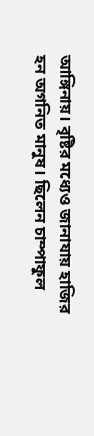আঙ্গিনায়। বৃষ্টির মধ্যেও জানাযায় হাজির হন অগনিত মানুষ। ছিলেন চাম্পাফুল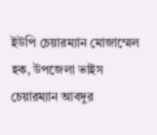ইউপি চেয়ারম্যান মোজাম্মেল হক, উপজেলা ভাইস চেয়ারম্যান আবদুর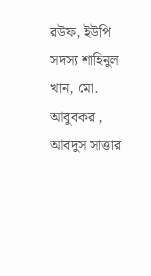রউফ, ইউপি সদস্য শাহিনুল খান, মো. আবুবকর , আবদুস সাত্তার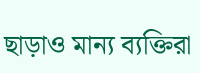ছাড়াও মান্য ব্যক্তিরা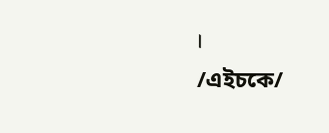।
/এইচকে/